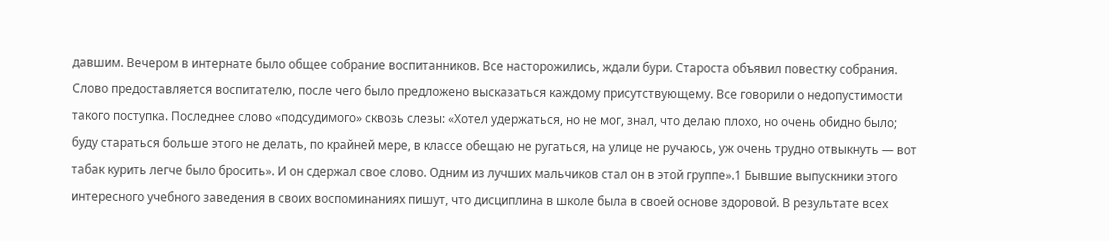давшим. Вечером в интернате было общее собрание воспитанников. Все насторожились, ждали бури. Староста объявил повестку собрания. Слово предоставляется воспитателю, после чего было предложено высказаться каждому присутствующему. Все говорили о недопустимости такого поступка. Последнее слово «подсудимого» сквозь слезы: «Хотел удержаться, но не мог, знал, что делаю плохо, но очень обидно было; буду стараться больше этого не делать, по крайней мере, в классе обещаю не ругаться, на улице не ручаюсь, уж очень трудно отвыкнуть — вот табак курить легче было бросить». И он сдержал свое слово. Одним из лучших мальчиков стал он в этой группе».1 Бывшие выпускники этого интересного учебного заведения в своих воспоминаниях пишут, что дисциплина в школе была в своей основе здоровой. В результате всех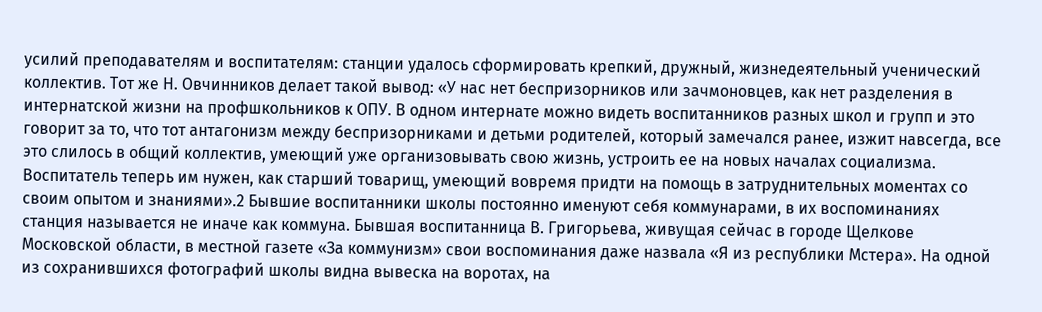усилий преподавателям и воспитателям: станции удалось сформировать крепкий, дружный, жизнедеятельный ученический коллектив. Тот же Н. Овчинников делает такой вывод: «У нас нет беспризорников или зачмоновцев, как нет разделения в интернатской жизни на профшкольников к ОПУ. В одном интернате можно видеть воспитанников разных школ и групп и это говорит за то, что тот антагонизм между беспризорниками и детьми родителей, который замечался ранее, изжит навсегда, все это слилось в общий коллектив, умеющий уже организовывать свою жизнь, устроить ее на новых началах социализма. Воспитатель теперь им нужен, как старший товарищ, умеющий вовремя придти на помощь в затруднительных моментах со своим опытом и знаниями».2 Бывшие воспитанники школы постоянно именуют себя коммунарами, в их воспоминаниях станция называется не иначе как коммуна. Бывшая воспитанница В. Григорьева, живущая сейчас в городе Щелкове Московской области, в местной газете «За коммунизм» свои воспоминания даже назвала «Я из республики Мстера». На одной из сохранившихся фотографий школы видна вывеска на воротах, на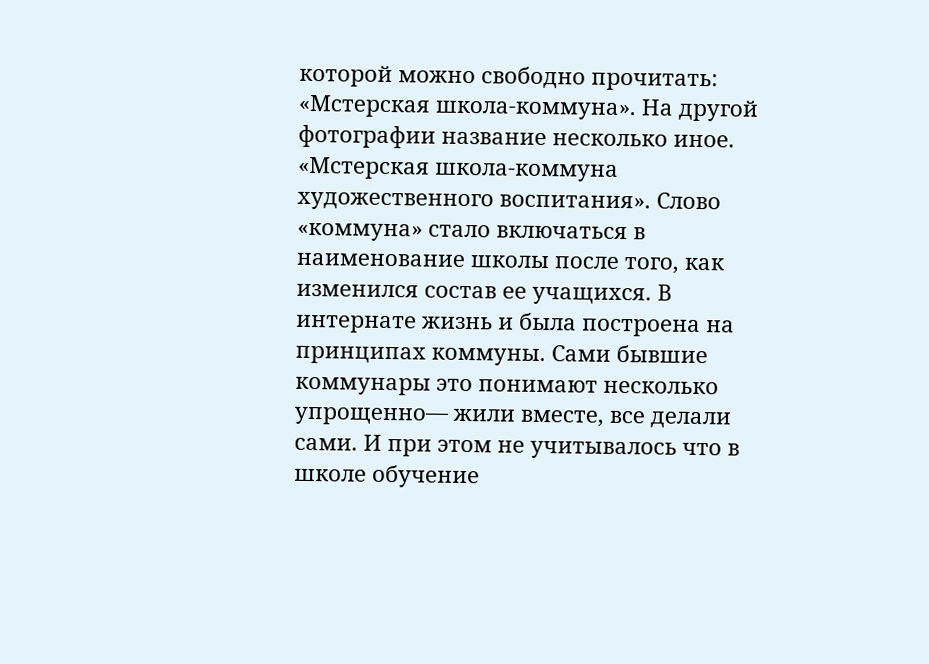которой можно свободно прочитать: «Мстерская школа-коммуна». На другой фотографии название несколько иное. «Мстерская школа-коммуна художественного воспитания». Слово «коммуна» стало включаться в наименование школы после того, как изменился состав ее учащихся. В интернате жизнь и была построена на принципах коммуны. Сами бывшие коммунары это понимают несколько упрощенно— жили вместе, все делали сами. И при этом не учитывалось что в школе обучение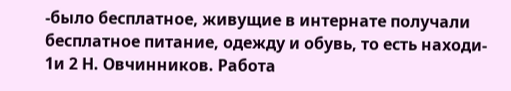-было бесплатное, живущие в интернате получали бесплатное питание, одежду и обувь, то есть находи- 1и 2 Н. Овчинников. Работа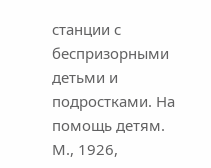станции с беспризорными детьми и подростками. На помощь детям. М., 1926,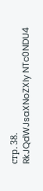стр. 38.
RkJQdWJsaXNoZXIy NTc0NDU4